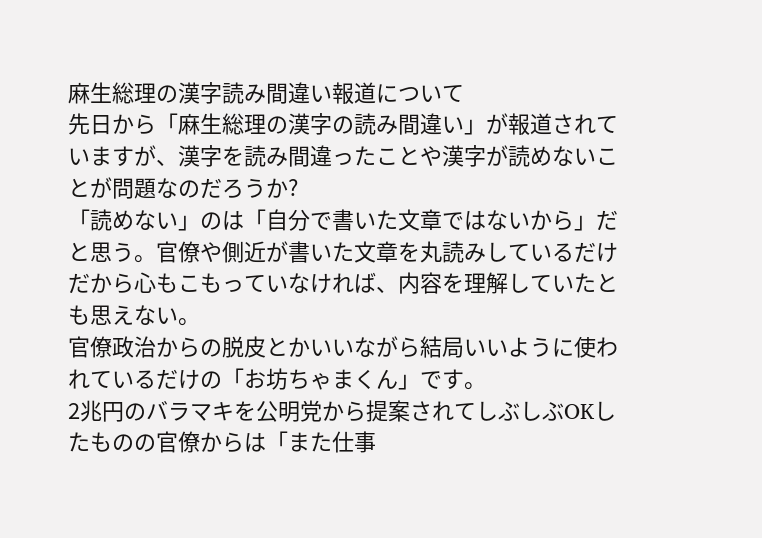麻生総理の漢字読み間違い報道について
先日から「麻生総理の漢字の読み間違い」が報道されていますが、漢字を読み間違ったことや漢字が読めないことが問題なのだろうか?
「読めない」のは「自分で書いた文章ではないから」だと思う。官僚や側近が書いた文章を丸読みしているだけだから心もこもっていなければ、内容を理解していたとも思えない。
官僚政治からの脱皮とかいいながら結局いいように使われているだけの「お坊ちゃまくん」です。
2兆円のバラマキを公明党から提案されてしぶしぶOKしたものの官僚からは「また仕事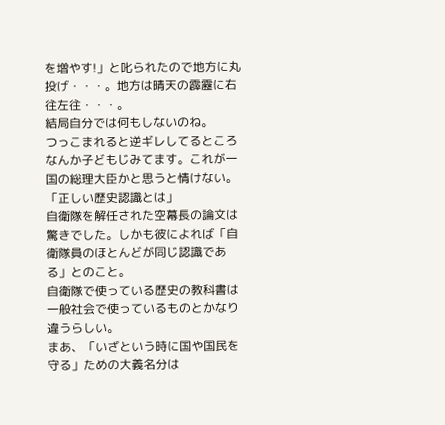を増やす!」と叱られたので地方に丸投げ・・・。地方は晴天の霹靂に右往左往・・・。
結局自分では何もしないのね。
つっこまれると逆ギレしてるところなんか子どもじみてます。これが一国の総理大臣かと思うと情けない。
「正しい歴史認識とは」
自衛隊を解任された空幕長の論文は驚きでした。しかも彼によれば「自衛隊員のほとんどが同じ認識である」とのこと。
自衛隊で使っている歴史の教科書は一般社会で使っているものとかなり違うらしい。
まあ、「いざという時に国や国民を守る」ための大義名分は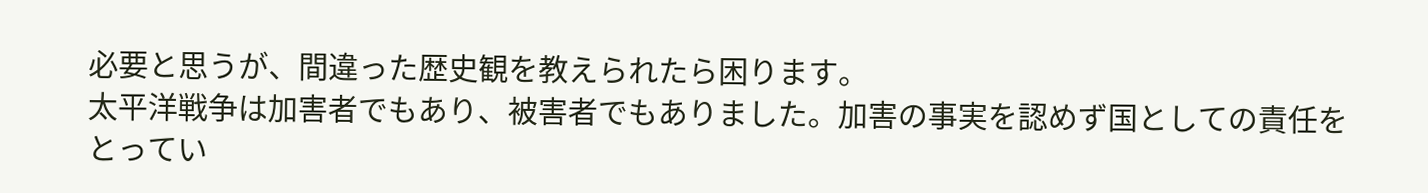必要と思うが、間違った歴史観を教えられたら困ります。
太平洋戦争は加害者でもあり、被害者でもありました。加害の事実を認めず国としての責任をとってい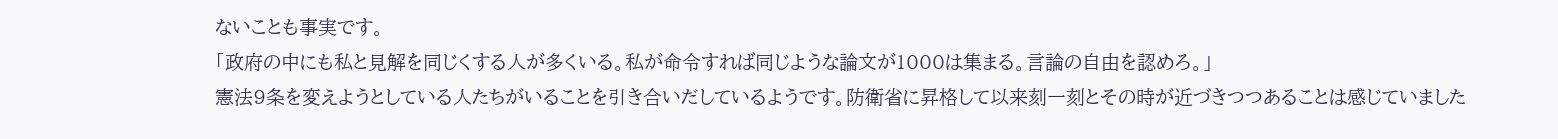ないことも事実です。
「政府の中にも私と見解を同じくする人が多くいる。私が命令すれば同じような論文が1000は集まる。言論の自由を認めろ。」
憲法9条を変えようとしている人たちがいることを引き合いだしているようです。防衛省に昇格して以来刻一刻とその時が近づきつつあることは感じていました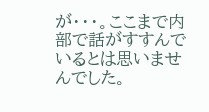が・・・。ここまで内部で話がすすんでいるとは思いませんでした。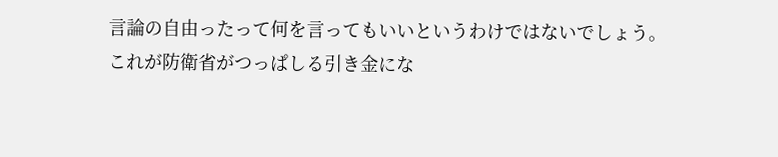言論の自由ったって何を言ってもいいというわけではないでしょう。
これが防衛省がつっぱしる引き金にな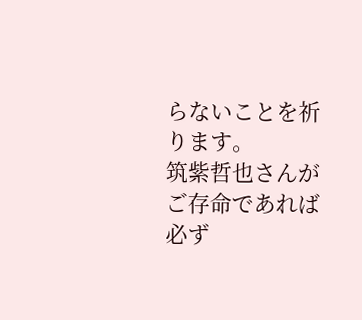らないことを祈ります。
筑紫哲也さんがご存命であれば必ず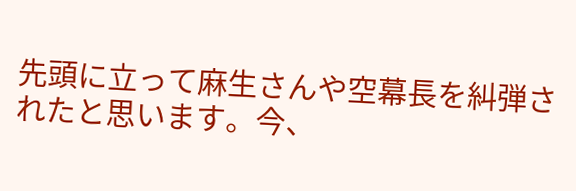先頭に立って麻生さんや空幕長を糾弾されたと思います。今、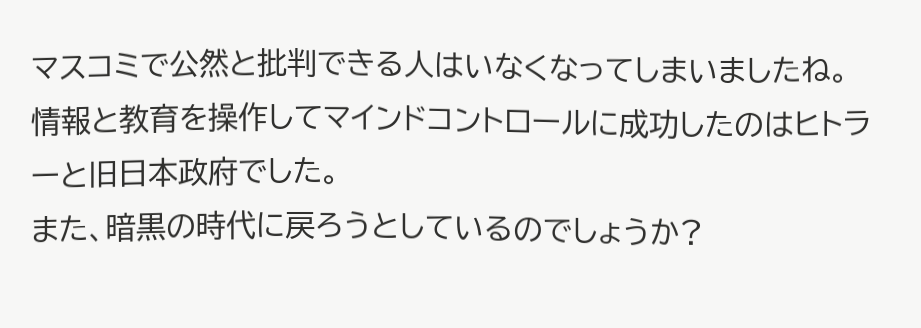マスコミで公然と批判できる人はいなくなってしまいましたね。
情報と教育を操作してマインドコントロールに成功したのはヒトラーと旧日本政府でした。
また、暗黒の時代に戻ろうとしているのでしょうか?